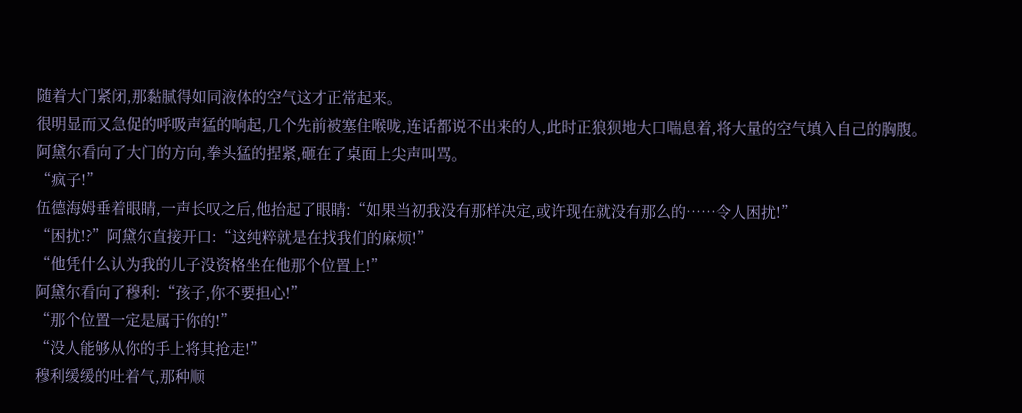随着大门紧闭,那黏腻得如同液体的空气这才正常起来。
很明显而又急促的呼吸声猛的响起,几个先前被塞住喉咙,连话都说不出来的人,此时正狼狈地大口喘息着,将大量的空气填入自己的胸腹。
阿黛尔看向了大门的方向,拳头猛的捏紧,砸在了桌面上尖声叫骂。
“疯子!”
伍德海姆垂着眼睛,一声长叹之后,他抬起了眼睛:“如果当初我没有那样决定,或许现在就没有那么的……令人困扰!”
“困扰!?”阿黛尔直接开口:“这纯粹就是在找我们的麻烦!”
“他凭什么认为我的儿子没资格坐在他那个位置上!”
阿黛尔看向了穆利:“孩子,你不要担心!”
“那个位置一定是属于你的!”
“没人能够从你的手上将其抢走!”
穆利缓缓的吐着气,那种顺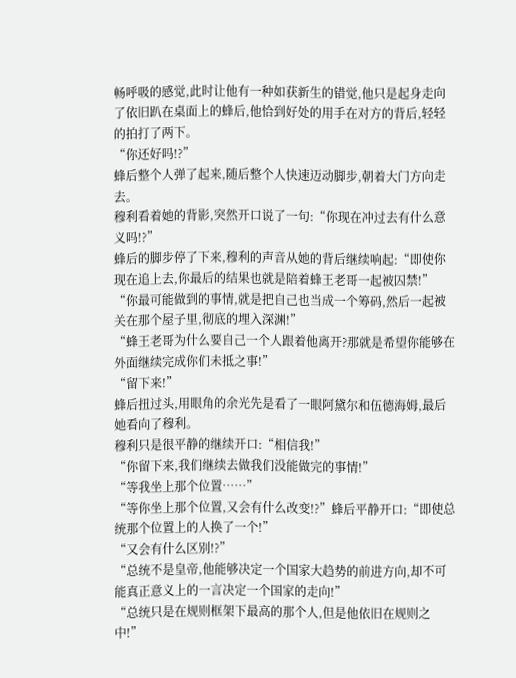畅呼吸的感觉,此时让他有一种如获新生的错觉,他只是起身走向了依旧趴在桌面上的蜂后,他恰到好处的用手在对方的背后,轻轻的拍打了两下。
“你还好吗!?”
蜂后整个人弹了起来,随后整个人快速迈动脚步,朝着大门方向走去。
穆利看着她的背影,突然开口说了一句:“你现在冲过去有什么意义吗!?”
蜂后的脚步停了下来,穆利的声音从她的背后继续响起:“即使你现在追上去,你最后的结果也就是陪着蜂王老哥一起被囚禁!”
“你最可能做到的事情,就是把自己也当成一个筹码,然后一起被关在那个屋子里,彻底的埋入深渊!”
“蜂王老哥为什么要自己一个人跟着他离开?那就是希望你能够在外面继续完成你们未抵之事!”
“留下来!”
蜂后扭过头,用眼角的余光先是看了一眼阿黛尔和伍德海姆,最后她看向了穆利。
穆利只是很平静的继续开口:“相信我!”
“你留下来,我们继续去做我们没能做完的事情!”
“等我坐上那个位置……”
“等你坐上那个位置,又会有什么改变!?”蜂后平静开口:“即使总统那个位置上的人换了一个!”
“又会有什么区别!?”
“总统不是皇帝,他能够决定一个国家大趋势的前进方向,却不可能真正意义上的一言决定一个国家的走向!”
“总统只是在规则框架下最高的那个人,但是他依旧在规则之中!”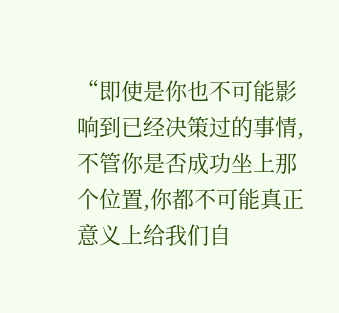“即使是你也不可能影响到已经决策过的事情,不管你是否成功坐上那个位置,你都不可能真正意义上给我们自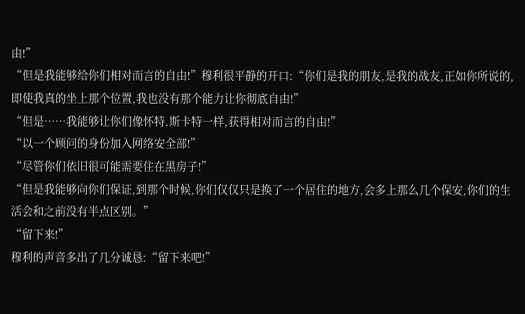由!”
“但是我能够给你们相对而言的自由!”穆利很平静的开口:“你们是我的朋友,是我的战友,正如你所说的,即使我真的坐上那个位置,我也没有那个能力让你彻底自由!”
“但是……我能够让你们像怀特.斯卡特一样,获得相对而言的自由!”
“以一个顾问的身份加入网络安全部!”
“尽管你们依旧很可能需要住在黑房子!”
“但是我能够向你们保证,到那个时候,你们仅仅只是换了一个居住的地方,会多上那么几个保安,你们的生活会和之前没有半点区别。”
“留下来!”
穆利的声音多出了几分诚恳:“留下来吧!”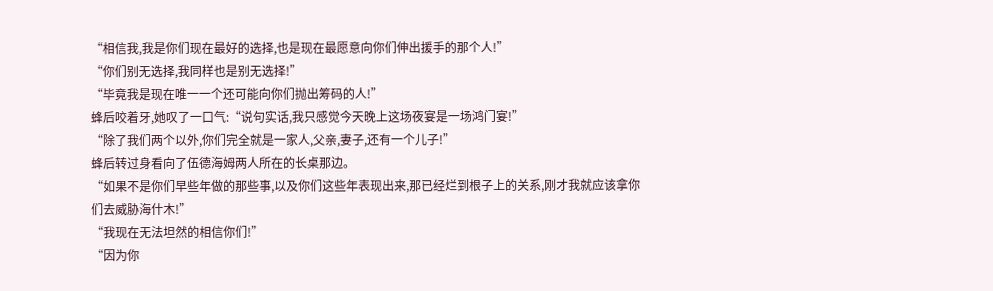“相信我,我是你们现在最好的选择,也是现在最愿意向你们伸出援手的那个人!”
“你们别无选择,我同样也是别无选择!”
“毕竟我是现在唯一一个还可能向你们抛出筹码的人!”
蜂后咬着牙,她叹了一口气:“说句实话,我只感觉今天晚上这场夜宴是一场鸿门宴!”
“除了我们两个以外,你们完全就是一家人,父亲,妻子,还有一个儿子!”
蜂后转过身看向了伍德海姆两人所在的长桌那边。
“如果不是你们早些年做的那些事,以及你们这些年表现出来,那已经烂到根子上的关系,刚才我就应该拿你们去威胁海什木!”
“我现在无法坦然的相信你们!”
“因为你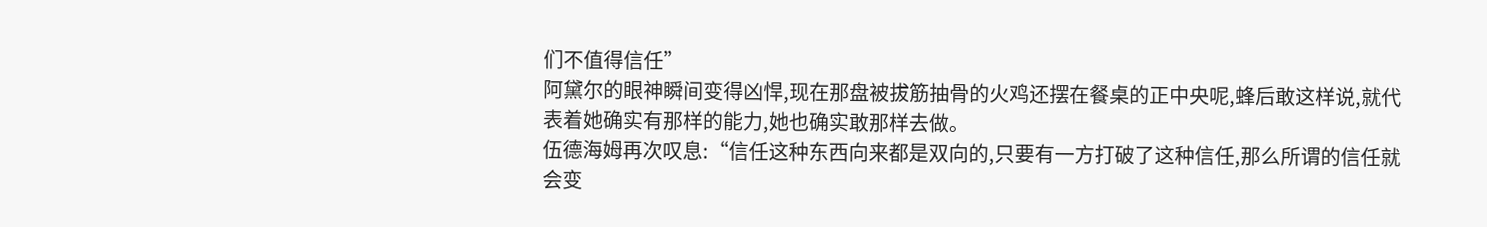们不值得信任”
阿黛尔的眼神瞬间变得凶悍,现在那盘被拔筋抽骨的火鸡还摆在餐桌的正中央呢,蜂后敢这样说,就代表着她确实有那样的能力,她也确实敢那样去做。
伍德海姆再次叹息:“信任这种东西向来都是双向的,只要有一方打破了这种信任,那么所谓的信任就会变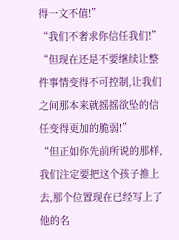得一文不值!”
“我们不奢求你信任我们!”
“但现在还是不要继续让整件事情变得不可控制,让我们之间那本来就摇摇欲坠的信任变得更加的脆弱!”
“但正如你先前所说的那样,我们注定要把这个孩子推上去,那个位置现在已经写上了他的名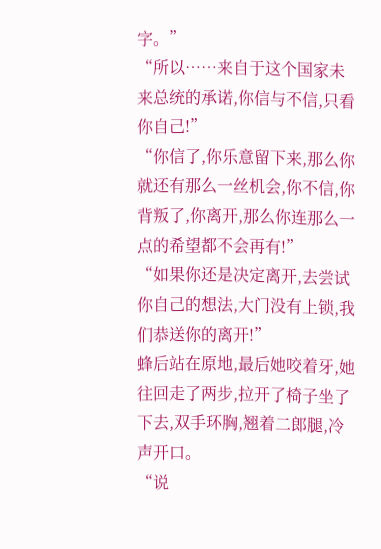字。”
“所以……来自于这个国家未来总统的承诺,你信与不信,只看你自己!”
“你信了,你乐意留下来,那么你就还有那么一丝机会,你不信,你背叛了,你离开,那么你连那么一点的希望都不会再有!”
“如果你还是决定离开,去尝试你自己的想法,大门没有上锁,我们恭送你的离开!”
蜂后站在原地,最后她咬着牙,她往回走了两步,拉开了椅子坐了下去,双手环胸,翘着二郎腿,冷声开口。
“说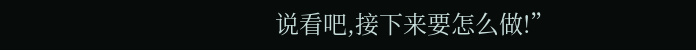说看吧,接下来要怎么做!”